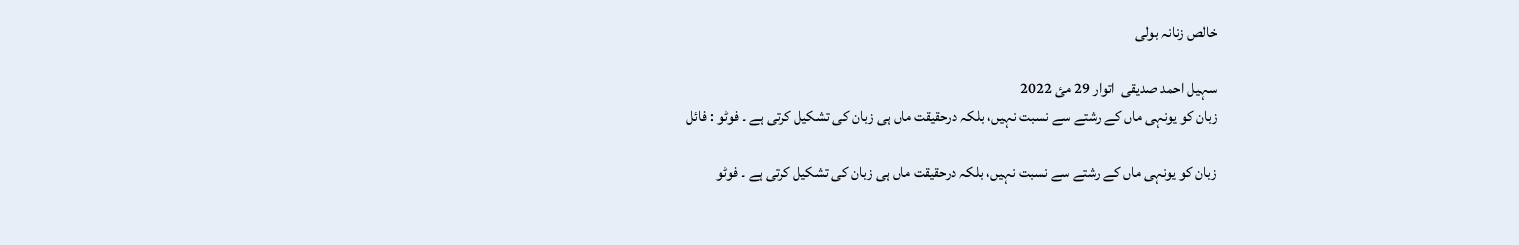خالص زنانہ بولی

سہیل احمد صدیقی  اتوار 29 مئ 2022
زبان کو یونہی ماں کے رشتے سے نسبت نہیں، بلکہ درحقیقت ماں ہی زبان کی تشکیل کرتی ہے ۔ فوٹو : فائل

زبان کو یونہی ماں کے رشتے سے نسبت نہیں، بلکہ درحقیقت ماں ہی زبان کی تشکیل کرتی ہے ۔ فوٹو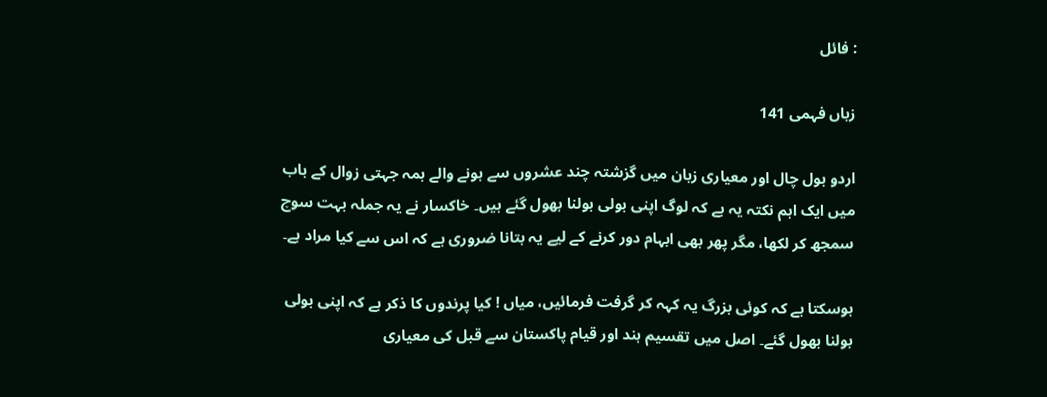: فائل

زباں فہمی 141

اردو بول چال اور معیاری زبان میں گزشتہ چند عشروں سے ہونے والے ہمہ جہتی زوال کے باب میں ایک اہم نکتہ یہ ہے کہ لوگ اپنی بولی بولنا بھول گئے ہیں۔ خاکسار نے یہ جملہ بہت سوچ سمجھ کر لکھا، مگر پھر بھی ابہام دور کرنے کے لیے یہ بتانا ضروری ہے کہ اس سے کیا مراد ہے۔

ہوسکتا ہے کہ کوئی بزرگ یہ کہہ کر گرفت فرمائیں، میاں ! کیا پرندوں کا ذکر ہے کہ اپنی بولی بولنا بھول گئے۔ اصل میں تقسیم ہند اور قیام پاکستان سے قبل کی معیاری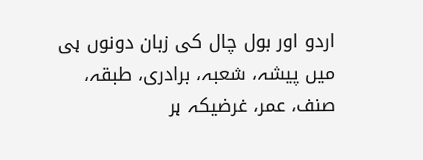اردو اور بول چال کی زبان دونوں ہی میں پیشہ، شعبہ، برادری، طبقہ، صنف، عمر، غرضیکہ ہر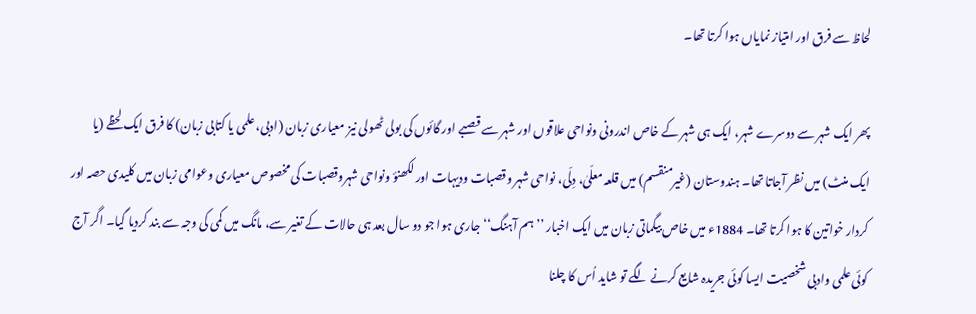لحاظ سے فرق اور امتیاز نمایاں ہوا کرتا تھا۔

پھر ایک شہر سے دوسرے شہر، ایک ہی شہر کے خاص اندرونی ونواحی علاقوں اور شہر سے قصبے اور گائوں کی بولی ٹھولی نیز معیاری زبان (ادبی، علمی یا کتابی زبان) کا فرق ایک لحظے (یا ایک منٹ) میں نظر آجاتا تھا۔ ہندوستان (غیرمنقسم) میں قلعہ معلّیٰ، دِلّی، نواحی شہر وقصبات ودیہات اور لکھنؤ ونواحی شہروقصبات کی مخصوص معیاری وعوامی زبان میں کلیدی حصہ اور کردار خواتین کا ہوا کرتا تھا۔ 1884ء میں خاص بیگماتی زبان میں ایک اخبار ’’ہم آہنگ‘‘ جاری ہوا جو دو سال بعد ہی حالات کے تغیر سے، مانگ میں کمی کی وجہ سے بند کردیا گیا۔ اگر آج کوئی علمی وادبی شخصیت ایسا کوئی جریدہ شایع کرنے لگے تو شاید اُس کا چلنا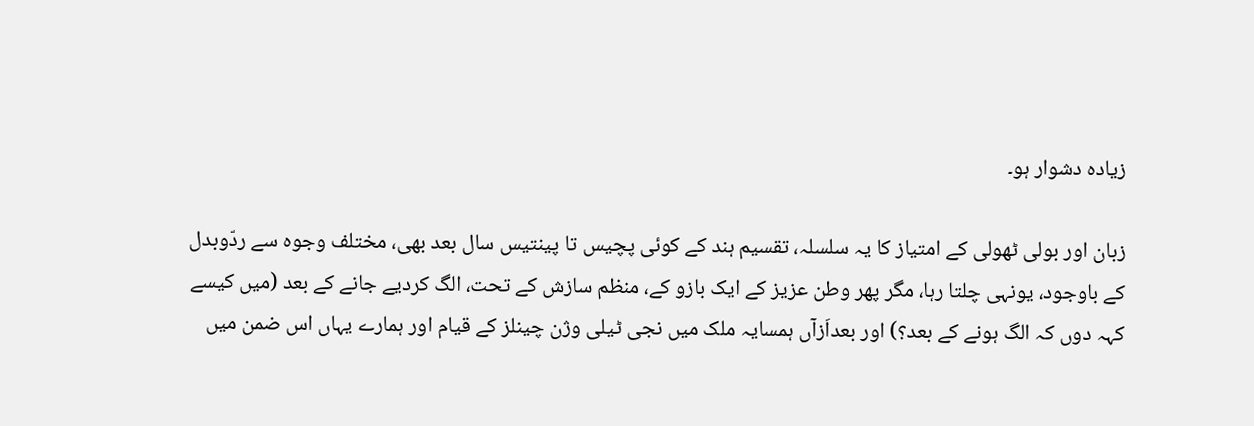زیادہ دشوار ہو۔

زبان اور بولی ٹھولی کے امتیاز کا یہ سلسلہ، تقسیم ہند کے کوئی پچیس تا پینتیس سال بعد بھی، مختلف وجوہ سے ردّوبدل کے باوجود، یونہی چلتا رہا، مگر پھر وطن عزیز کے ایک بازو کے، منظم سازش کے تحت، الگ کردیے جانے کے بعد (میں کیسے کہہ دوں کہ الگ ہونے کے بعد؟) اور بعداَزآں ہمسایہ ملک میں نجی ٹیلی وژن چینلز کے قیام اور ہمارے یہاں اس ضمن میں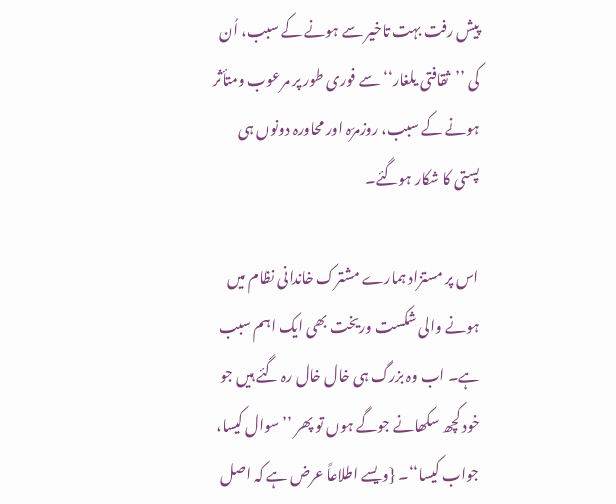پیش رفت بہت تاخیر سے ہونے کے سبب، اُن کی ’’ثقافتی یلغار‘‘ سے فوری طور پر مرعوب ومتأثر ہونے کے سبب، روزمرّہ اور محاورہ دونوں ہی پستی کا شکار ہوگئے۔

اس پر مستزاد ہمارے مشترک خاندانی نظام میں ہونے والی شکست وریخت بھی ایک اہم سبب ہے۔ اب وہ بزرگ ہی خال خال رہ گئے ہیں جو خود کچھ سکھانے جوگے ہوں تو پھر ’’سوال کیسا، جواب کیسا‘‘۔ {ویسے اطلاعاً عرض ہے کہ اصل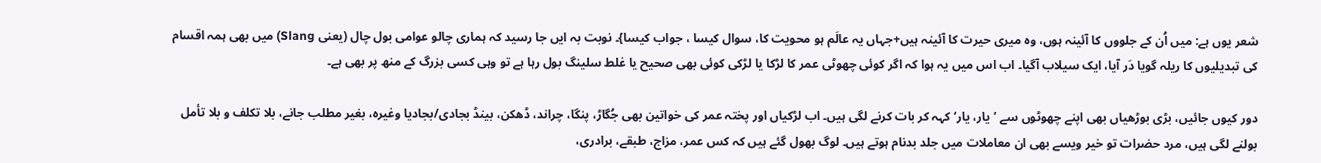شعر یوں ہے: میں اُن کے جلووں کا آئینہ ہوں، وہ میری حیرت کا آئینہ ہیں+جہاں یہ عالَم ہو محویت کا، سوال کیسا ، جواب کیسا}۔ نوبت بہ ایں جا رسید کہ ہماری چالو عوامی بول چال (یعنی Slang) میں بھی ہمہ اقسام کی تبدیلیوں کا ریلہ گویا دَر آیا، ایک سیلاب آگیا۔ اب اس میں یہ ہوا کہ اگر کوئی چھوٹی عمر کا لڑکا یا لڑکی کوئی بھی صحیح یا غلط سلینگ بول رہا ہے تو وہی کسی بزرگ کے منھ پر بھی ہے۔

دور کیوں جائیں، بڑی بوڑھیاں بھی اپنے چھوٹوں سے ’یار، یار‘ کہہ کر بات کرنے لگی ہیں۔ اب لڑکیاں اور پختہ عمر کی خواتین بھی جُگاڑ، پنگا، چراند، ڈھکن، بینڈ بجادی/بجادیا وغیرہ، بغیر مطلب جانے، بلا تکلف و بلا تأمل بولنے لگی ہیں، مرد حضرات تو خیر ویسے بھی ان معاملات میں جلد بدنام ہوتے ہیں۔ لوگ بھول گئے ہیں کہ کس عمر، مزاج، طبقے، برادری،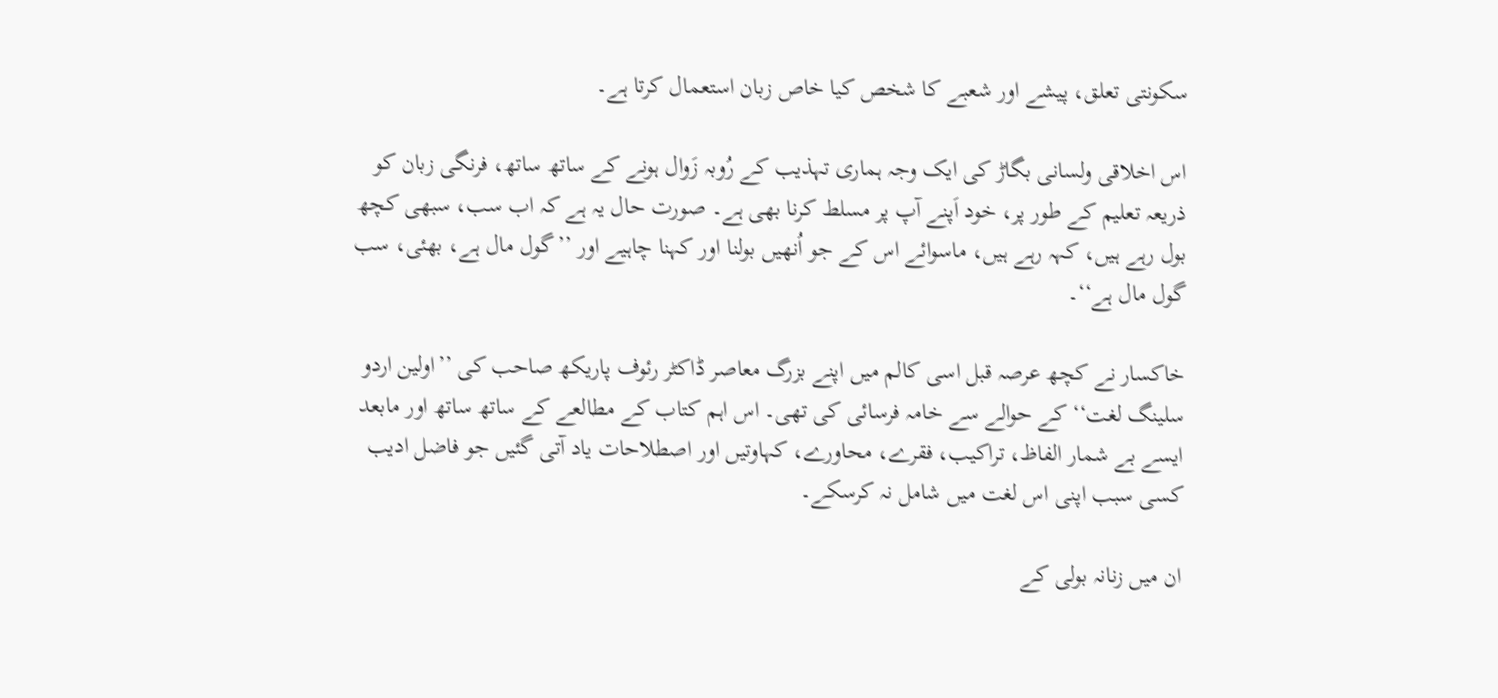سکونتی تعلق، پیشے اور شعبے کا شخص کیا خاص زبان استعمال کرتا ہے۔

اس اخلاقی ولسانی بگاڑ کی ایک وجہ ہماری تہذیب کے رُوبہ زَوال ہونے کے ساتھ ساتھ، فرنگی زبان کو ذریعہ تعلیم کے طور پر، خود اَپنے آپ پر مسلط کرنا بھی ہے۔ صورت حال یہ ہے کہ اب سب، سبھی کچھ بول رہے ہیں، کہہ رہے ہیں، ماسوائے اس کے جو اُنھیں بولنا اور کہنا چاہیے اور ’’گول مال ہے، بھئی، سب گول مال ہے‘‘۔

خاکسار نے کچھ عرصہ قبل اسی کالم میں اپنے بزرگ معاصر ڈاکٹر رئوف پاریکھ صاحب کی ’’اولین اردو سلینگ لغت‘‘ کے حوالے سے خامہ فرسائی کی تھی۔ اس اہم کتاب کے مطالعے کے ساتھ ساتھ اور مابعد ایسے بے شمار الفاظ، تراکیب، فقرے، محاورے، کہاوتیں اور اصطلاحات یاد آتی گئیں جو فاضل ادیب کسی سبب اپنی اس لغت میں شامل نہ کرسکے۔

ان میں زنانہ بولی کے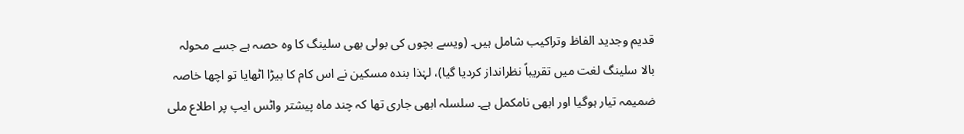قدیم وجدید الفاظ وتراکیب شامل ہیں۔ (ویسے بچوں کی بولی بھی سلینگ کا وہ حصہ ہے جسے محولہ بالا سلینگ لغت میں تقریباً نظرانداز کردیا گیا)، لہٰذا بندہ مسکین نے اس کام کا بیڑا اٹھایا تو اچھا خاصہ ضمیمہ تیار ہوگیا اور ابھی نامکمل ہے۔ سلسلہ ابھی جاری تھا کہ چند ماہ پیشتر واٹس ایپ پر اطلاع ملی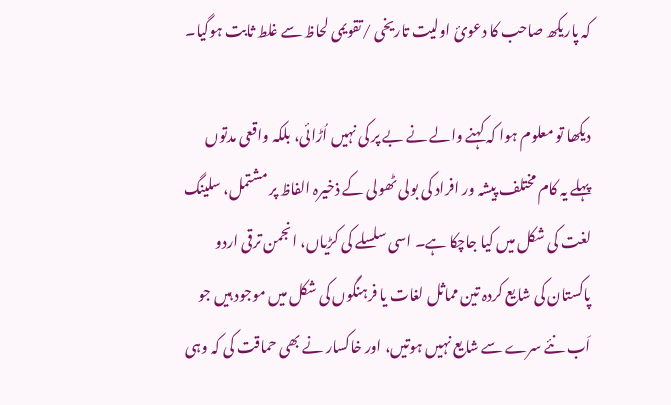کہ پاریکھ صاحب کا دعویٔ اولیت تاریخی /تقویمی لحاظ سے غلط ثابت ہوگیا۔

دیکھا تو معلوم ہوا کہ کہنے والے نے بے پر کی نہیں اُڑائی، بلکہ واقعی مدتوں پہلے یہ کام مختلف پیشہ ور افراد کی بولی ٹھولی کے ذخیرہ الفاظ پر مشتمل، سلینگ لغت کی شکل میں کیا جاچکا ہے۔ اسی سلسلے کی کڑیاں، انجمن ترقی اردو پاکستان کی شایع کردہ تین مماثل لغات یا فرہنگوں کی شکل میں موجود ہیں جو اَب نئے سرے سے شایع نہیں ہوتیں، اور خاکسار نے بھی حماقت کی کہ وہی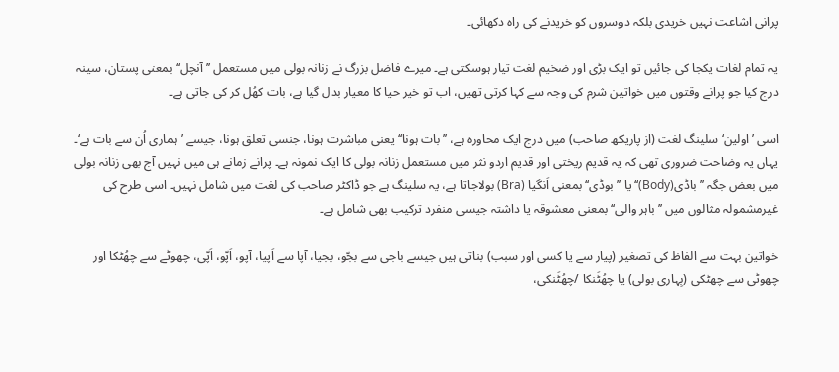پرانی اشاعت نہیں خریدی بلکہ دوسروں کو خریدنے کی راہ دکھائی۔

یہ تمام لغات یکجا کی جائیں تو ایک بڑی اور ضخیم لغت تیار ہوسکتی ہے۔ میرے فاضل بزرگ نے زنانہ بولی میں مستعمل ’’آنچل‘‘ بمعنی پستان، سینہ درج کیا جو پرانے وقتوں میں خواتین شرم کی وجہ سے کہا کرتی تھیں، اب تو خیر حیا کا معیار بدل گیا ہے، بات کھُل کر کی جاتی ہے۔

اسی ’اولین‘ سلینگ لغت (از پاریکھ صاحب) میں درج ایک محاورہ ہے، ’’بات ہونا‘‘ یعنی مباشرت ہونا، جنسی تعلق ہونا، جیسے ’ہماری اُن سے بات ہے‘۔ یہاں یہ وضاحت ضروری تھی کہ یہ قدیم ریختی اور قدیم اردو نثر میں مستعمل زنانہ بولی کا ایک نمونہ ہے۔ پرانے زمانے ہی میں نہیں آج بھی زنانہ بولی میں بعض جگہ ’’باڈی(Body)‘‘یا ’’بوڈی‘‘ بمعنی اَنگیا (Bra) بولاجاتا ہے، یہ سلینگ ہے جو ڈاکٹر صاحب کی لغت میں شامل نہیں۔ اسی طرح کی غیرمشمولہ مثالوں میں ’’باہر والی‘‘ بمعنی معشوقہ یا داشتہ جیسی منفرد ترکیب بھی شامل ہے۔

خواتین بہت سے الفاظ کی تصغیر (پیار سے یا کسی اور سبب) بناتی ہیں جیسے باجی سے بجّو، بجیا، آپا سے اَپیا، آپو، اَپّو، اَپّی، چھوٹے سے چھُٹکا اور چھوٹی سے چھٹکی (بِہاری بولی) یا چھُٹَنکا /چھُٹَنکی،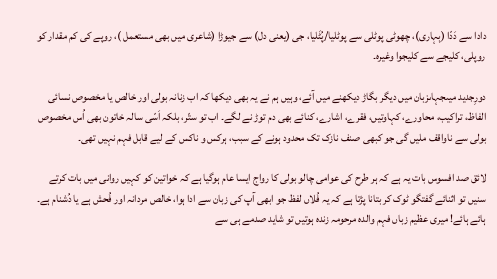دادا سے دَدّا (بِہاری)، چھوٹی پوٹلی سے پوٹلیا/پُٹَلیا، جی (یعنی دل) سے جیوڑا (شاعری میں بھی مستعمل )، روپے کی کم مقدار کو روپلی، کلیجے سے کلیجوا وغیرہ۔

دورِجدید میںجہاںزبان میں دیگر بگاڑ دیکھنے میں آئے، وہیں ہم نے یہ بھی دیکھا کہ اب زنانہ بولی اور خالص یا مخصوص نسائی الفاظ، تراکیب، محاورے، کہاوتیں، فقرے، اشارے، کنائے بھی دم توڑ نے لگے۔ اب تو ستّر، بلکہ اَسّی سالہ خاتون بھی اُس مخصوص بولی سے ناواقف ملیں گی جو کبھی صنف نازک تک محدود ہونے کے سبب، ہرکس و ناکس کے لیے قابل فہم نہیں تھی۔

لائق صد افسوس بات یہ ہے کہ ہر طرح کی عوامی چالو بولی کا رواج ایسا عام ہوگیا ہے کہ خواتین کو کہیں روانی میں بات کرتے سنیں تو اثنائے گفتگو ٹوک کر بتانا پڑتا ہے کہ یہ فُلاں لفظ جو ابھی آپ کی زبان سے ادا ہوا، خالص مردانہ اور فُحش ہے یا دُشنام ہے۔ ہائے ہائے! میری عظیم زباں فہم والدہ مرحومہ زندہ ہوتیں تو شاید صدمے ہی سے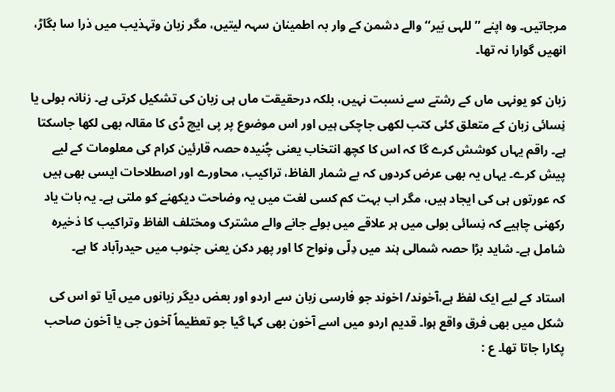مرجاتیں۔ وہ اپنے ’’للہی بَیر‘‘ والے دشمن کے وار بہ اطمینان سہہ لیتیں، مگر زبان وتہذیب میں ذرا سا بگاڑ، انھیں گوارا نہ تھا۔

زبان کو یونہی ماں کے رشتے سے نسبت نہیں، بلکہ درحقیقت ماں ہی زبان کی تشکیل کرتی ہے۔ زنانہ بولی یا نِسائی زبان کے متعلق کئی کتب لکھی جاچکی ہیں اور اس موضوع پر پی ایچ ڈی کا مقالہ بھی لکھا جاسکتا ہے۔ راقم یہاں کوشش کرے گا کہ اس کا کچھ انتخاب یعنی چُنیدہ حصہ قارئین کرام کی معلومات کے لیے پیش کرے۔ یہاں یہ بھی عرض کردوں کہ بے شمار الفاظ، تراکیب، محاورے اور اصطلاحات ایسی بھی ہیں کہ عورتوں ہی کی ایجاد ہیں، مگر اب بہت کم کسی لغت میں یہ وضاحت دیکھنے کو ملتی ہے۔ یہ بات یاد رکھنی چاہیے کہ نِسائی بولی میں ہر علاقے میں بولے جانے والے مشترک ومختلف الفاظ وتراکیب کا ذخیرہ شامل ہے۔ شاید بڑا حصہ شمالی ہند میں دِلّی ونواح کا اور پھر دکن یعنی جنوب میں حیدرآباد کا ہے۔

استاد کے لیے ایک لفظ ہے،آخوند/ اخوند جو فارسی زبان سے اردو اور بعض دیگر زبانوں میں آیا تو اس کی شکل میں بھی فرق واقع ہوا۔ قدیم اردو میں اسے آخون بھی کہا گیا جو تعظیماً آخون جی یا آخون صاحب پکارا جاتا تھا۔ ع :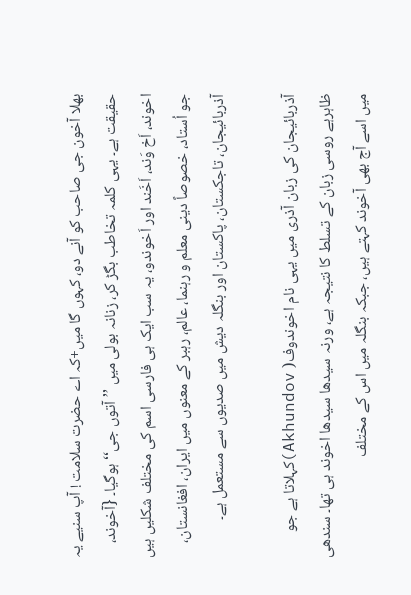بھلا آخون جی صاحب کو آنے دو، کہوں گا میں+کہ اے حضرت سلامت ! آپ سنیے یہ حقیقت ہے۔ یہی کلمہ تخاطب بگڑ کر، زنانہ بولی میں ’’آتوں جی‘‘ ہوگیا۔ {آخوند، اخوند، اَخ وَند، اَخَند اور اَخوندو، یہ سب ایک ہی فارسی اسم کی مختلف شکلیں ہیں جو اُستاد، خصوصاً دینی معلم و رہنما، عالم، رہبر کے معنوں میں ایران، افغانستان، آذربائیجان، تاجکستان، پاکستان اور بنگلہ دیش میں صدیوں سے مستعمل ہے۔

آذربائیجان کی زبان آذری میں یہی نام اخوندوف( Akhundov)کہلاتا ہے جو ظاہرہے روسی زبان کے تسلط کا نتیجہ ہے، ورنہ سیدھا سیدھا اخوند ہی تھا۔ سندھی میں اسے آج بھی آخوند کہتے ہیں، جبکہ بنگلہ میں اس کے مختلف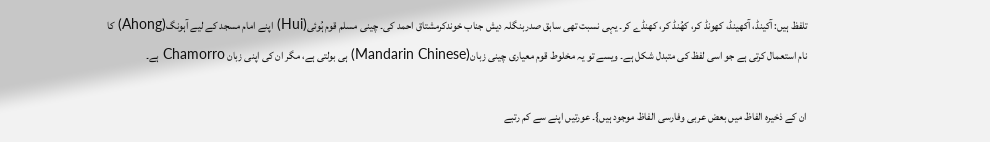تلفظ ہیں: آکینڈ، آکھینڈ، کھونڈ کر، کھُنڈ کر، کھنڈے کر۔ یہی نسبت تھی سابق صدربنگلہ دیش جناب خوندکرمشتاق احمد کی۔ چینی مسلم قوم ہُوئی(Hui) اپنے امام مسجد کے لیے آہونگ(Ahong) کا نام استعمال کرتی ہے جو اسی لفظ کی متبدل شکل ہے۔ ویسے تو یہ مخلوط قوم معیاری چینی زبان(Mandarin Chinese) ہی بولتی ہے، مگر ان کی اپنی زبان Chamorro ہے۔

ان کے ذخیرہ الفاظ میں بعض عربی وفارسی الفاظ موجود ہیں}۔ عورتیں اپنے سے کم رتبے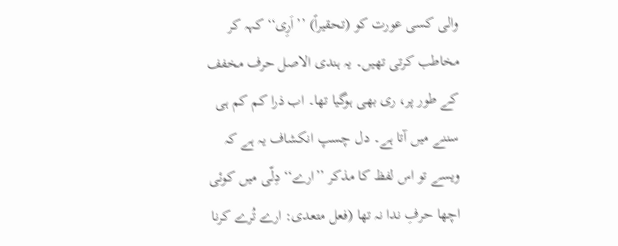والی کسی عورت کو (تحقیراً) ’’اَرِی‘‘ کہہ کر مخاطب کرتی تھیں۔ یہ ہندی الاصل حرف مخفف کے طور پر، ری بھی ہوگیا تھا۔ اب ذرا کم کم ہی سننے میں آتا ہے۔ دل چسپ انکشاف یہ ہے کہ ویسے تو اس لفظ کا مذکر ’’ارے‘‘ دِلّی میں کوئی اچھا حرفِ ندا نہ تھا (فعل متعدی: ارے تُرے کرنا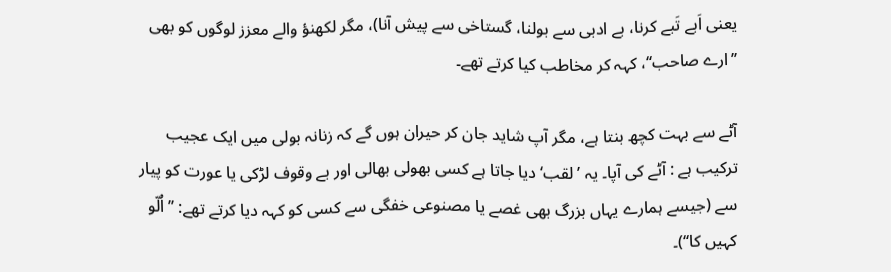یعنی اَبے تَبے کرنا، بے ادبی سے بولنا، گستاخی سے پیش آنا)، مگر لکھنؤ والے معزز لوگوں کو بھی ’’ارے صاحب‘‘، کہہ کر مخاطب کیا کرتے تھے۔

آٹے سے بہت کچھ بنتا ہے، مگر آپ شاید جان کر حیران ہوں گے کہ زنانہ بولی میں ایک عجیب ترکیب ہے : آٹے کی آپا۔ یہ ’لقب‘ دیا جاتا ہے کسی بھولی بھالی اور بے وقوف لڑکی یا عورت کو پیار سے (جیسے ہمارے یہاں بزرگ بھی غصے یا مصنوعی خفگی سے کسی کو کہہ دیا کرتے تھے: ’’اُلّو کہیں کا‘‘)۔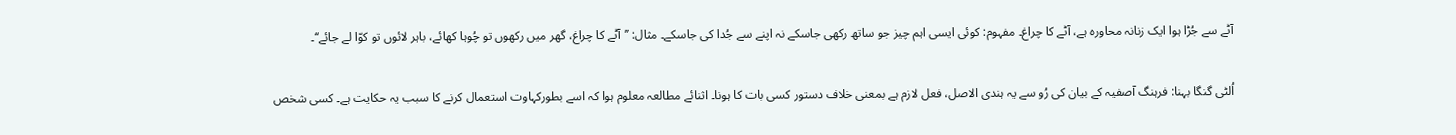آٹے سے جُڑا ہوا ایک زنانہ محاورہ ہے، آٹے کا چراغ۔ مفہوم: کوئی ایسی اہم چیز جو ساتھ رکھی جاسکے نہ اپنے سے جُدا کی جاسکے۔ مثال: ’’آٹے کا چراغ، گھر میں رکھوں تو چُوہا کھائے، باہر لائوں تو کوّا لے جائے‘‘۔

اُلٹی گنگا بہنا: فرہنگ آصفیہ کے بیان کی رُو سے یہ ہندی الاصل، فعل لازم ہے بمعنی خلاف دستور کسی بات کا ہونا۔ اثنائے مطالعہ معلوم ہوا کہ اسے بطورکہاوت استعمال کرنے کا سبب یہ حکایت ہے۔ کسی شخص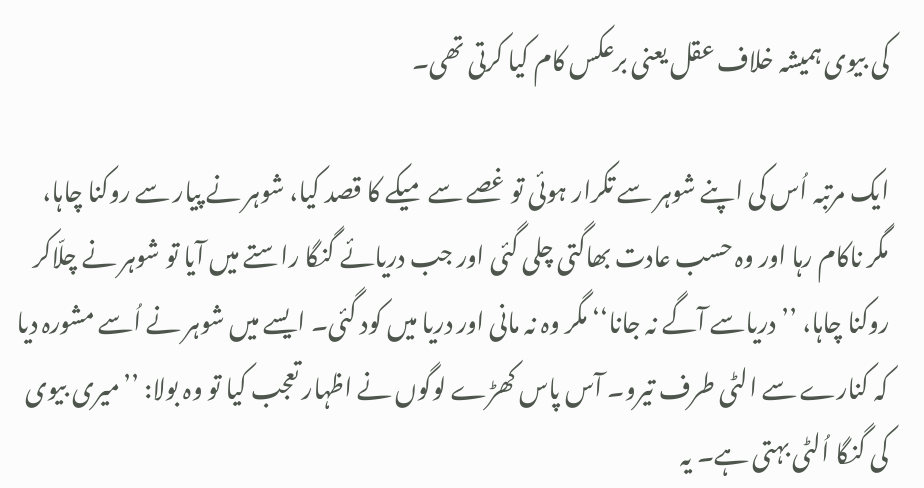کی بیوی ہمیشہ خلاف عقل یعنی برعکس کام کیا کرتی تھی۔

ایک مرتبہ اُس کی اپنے شوہر سے تکرار ہوئی تو غصے سے میکے کا قصد کیا، شوہر نے پیار سے روکنا چاہا، مگر ناکام رہا اور وہ حسب عادت بھاگتی چلی گئی اور جب دریائے گنگا راستے میں آیا تو شوہر نے چلّاکر روکنا چاہا، ’’دریاسے آگے نہ جانا‘‘ مگر وہ نہ مانی اور دریا میں کود گئی۔ ایسے میں شوہر نے اُسے مشورہ دیا کہ کنارے سے الٹی طرف تیرو۔ آس پاس کھڑے لوگوں نے اظہار تعجب کیا تو وہ بولا: ’’میری بیوی کی گنگا اُلٹی بہتی ہے۔ یہ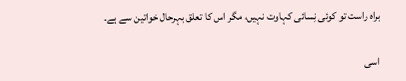براہ راست تو کوئی نِسائی کہاوت نہیں، مگر اس کا تعلق بہرحال خواتین سے ہے۔

اسی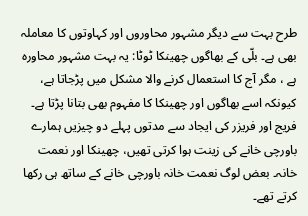طرح بہت سے دیگر مشہور محاوروں اور کہاوتوں کا معاملہ بھی ہے۔ بلّی کے بھاگوں چھینکا ٹوٹا: یہ بہت مشہور محاورہ ہے ، مگر آج کا استعمال کرنے والا مشکل میں پڑجاتا ہے، کیونکہ اسے بھاگوں اور چھینکا کا مفہوم بھی بتانا پڑتا ہے۔ فریج اور فریزر کی ایجاد سے مدتوں پہلے دو چیزیں ہمارے باورچی خانے کی زینت ہوا کرتی تھیں، چھینکا اور نعمت خانہ۔ بعض لوگ نعمت خانہ باورچی خانے کے ساتھ ہی رکھا کرتے تھے۔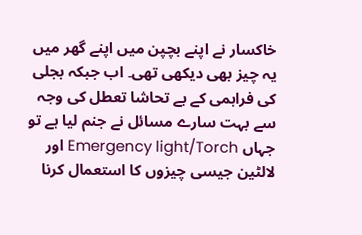خاکسار نے اپنے بچپن میں اپنے گھر میں یہ چیز بھی دیکھی تھی۔ اب جبکہ بجلی کی فراہمی کے بے تحاشا تعطل کی وجہ سے بہت سارے مسائل نے جنم لیا ہے تو جہاں Emergency light/Torch اور لالٹین جیسی چیزوں کا استعمال کرنا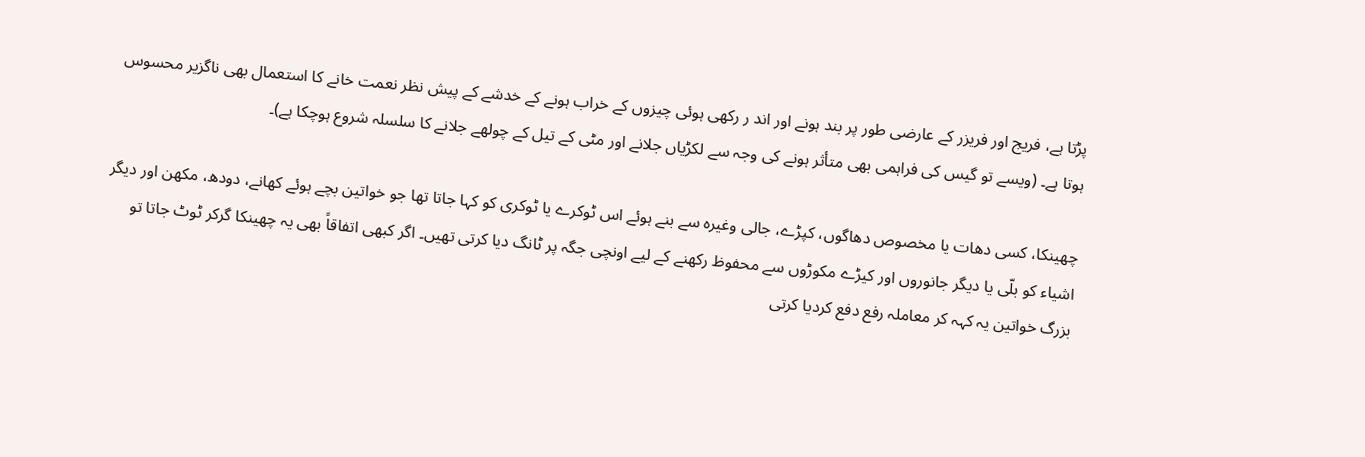پڑتا ہے، فریج اور فریزر کے عارضی طور پر بند ہونے اور اند ر رکھی ہوئی چیزوں کے خراب ہونے کے خدشے کے پیش نظر نعمت خانے کا استعمال بھی ناگزیر محسوس ہوتا ہے۔ (ویسے تو گیس کی فراہمی بھی متأثر ہونے کی وجہ سے لکڑیاں جلانے اور مٹی کے تیل کے چولھے جلانے کا سلسلہ شروع ہوچکا ہے)۔

چھینکا، کسی دھات یا مخصوص دھاگوں، کپڑے، جالی وغیرہ سے بنے ہوئے اس ٹوکرے یا ٹوکری کو کہا جاتا تھا جو خواتین بچے ہوئے کھانے، دودھ، مکھن اور دیگر اشیاء کو بلّی یا دیگر جانوروں اور کیڑے مکوڑوں سے محفوظ رکھنے کے لیے اونچی جگہ پر ٹانگ دیا کرتی تھیں۔ اگر کبھی اتفاقاً بھی یہ چھینکا گرکر ٹوٹ جاتا تو بزرگ خواتین یہ کہہ کر معاملہ رفع دفع کردیا کرتی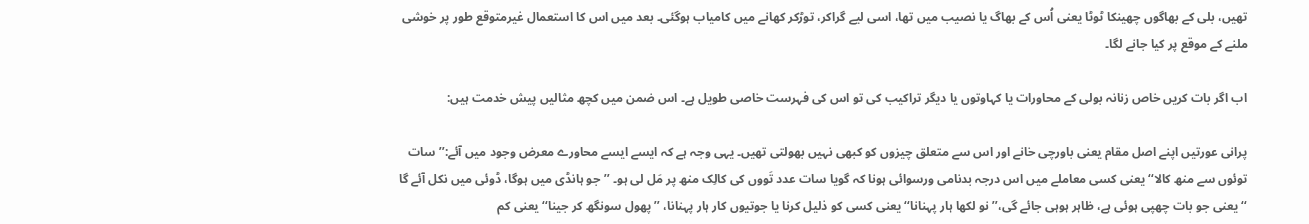تھیں، بلی کے بھاگوں چھینکا ٹوٹا یعنی اُس کے بھاگ یا نصیب میں تھا، اسی لیے گراکر، توڑکر کھانے میں کامیاب ہوگئی۔ بعد میں اس کا استعمال غیرمتوقع طور پر خوشی ملنے کے موقع پر کیا جانے لگا۔

اب اگر بات کریں خاص زنانہ بولی کے محاورات یا کہاوتوں یا دیگر تراکیب کی تو اس کی فہرست خاصی طویل ہے۔ اس ضمن میں کچھ مثالیں پیش خدمت ہیں:

پرانی عورتیں اپنے اصل مقام یعنی باورچی خانے اور اس سے متعلق چیزوں کو کبھی نہیں بھولتی تھیں۔ یہی وجہ ہے کہ ایسے ایسے محاورے معرض وجود میں آئے:’’سات توئوں سے منھ کالا‘‘ یعنی کسی معاملے میں اس درجہ بدنامی ورسوائی ہونا کہ گویا سات عدد تَووں کی کالِک منھ پر مَل لی ہو۔ ’’جو ہانڈی میں ہوگا، ڈوئی میں نکل آئے گا ‘‘یعنی جو بات چھپی ہوئی ہے، ظاہر ہوہی جائے گی،’’نو لکھا ہار پہنانا‘‘ یعنی کسی کو ذلیل کرنا یا جوتیوں کار ہار پہنانا، ’’پھول سونگھ کر جینا‘‘ یعنی کم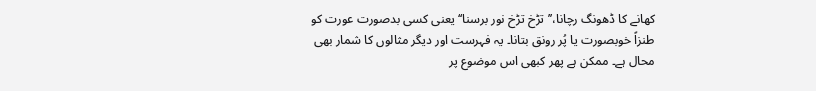کھانے کا ڈھونگ رچانا،’’تڑخ تڑخ نور برسنا‘‘ یعنی کسی بدصورت عورت کو طنزاً خوبصورت یا پُر رونق بتانا۔ یہ فہرست اور دیگر مثالوں کا شمار بھی محال ہے۔ ممکن ہے پھر کبھی اس موضوع پر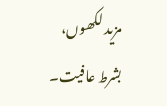مزید لکھوں، بشرط عافیت۔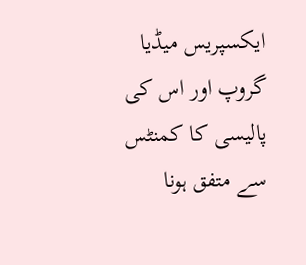ایکسپریس میڈیا گروپ اور اس کی پالیسی کا کمنٹس سے متفق ہونا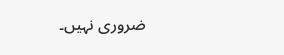ضروری نہیں۔